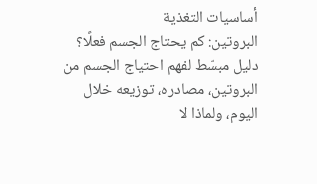أساسيات التغذية
البروتين: كم يحتاج الجسم فعلًا؟
دليل مبسّط لفهم احتياج الجسم من البروتين، مصادره، توزيعه خلال اليوم، ولماذا لا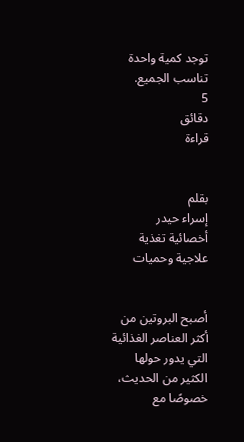توجد كمية واحدة تناسب الجميع.
5
دقائق
قراءة


بقلم
إسراء حيدر
أخصائية تغذية علاجية وحميات


أصبح البروتين من أكثر العناصر الغذائية التي يدور حولها الكثير من الحديث، خصوصًا مع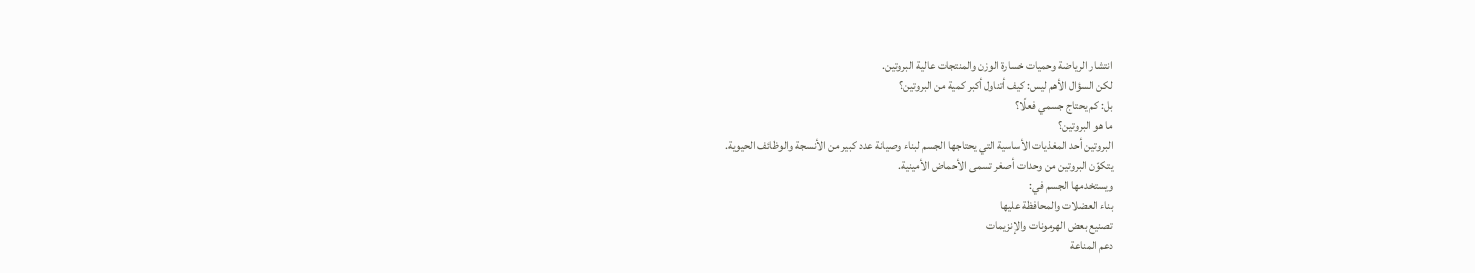انتشار الرياضة وحميات خسارة الوزن والمنتجات عالية البروتين.
لكن السؤال الأهم ليس: كيف أتناول أكبر كمية من البروتين؟
بل: كم يحتاج جسمي فعلًا؟
ما هو البروتين؟
البروتين أحد المغذيات الأساسية التي يحتاجها الجسم لبناء وصيانة عدد كبير من الأنسجة والوظائف الحيوية.
يتكوّن البروتين من وحدات أصغر تسمى الأحماض الأمينية.
ويستخدمها الجسم في:
بناء العضلات والمحافظة عليها
تصنيع بعض الهرمونات والإنزيمات
دعم المناعة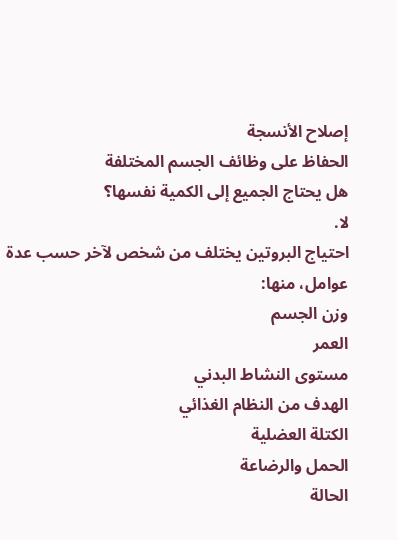إصلاح الأنسجة
الحفاظ على وظائف الجسم المختلفة
هل يحتاج الجميع إلى الكمية نفسها؟
لا.
احتياج البروتين يختلف من شخص لآخر حسب عدة عوامل، منها:
وزن الجسم
العمر
مستوى النشاط البدني
الهدف من النظام الغذائي
الكتلة العضلية
الحمل والرضاعة
الحالة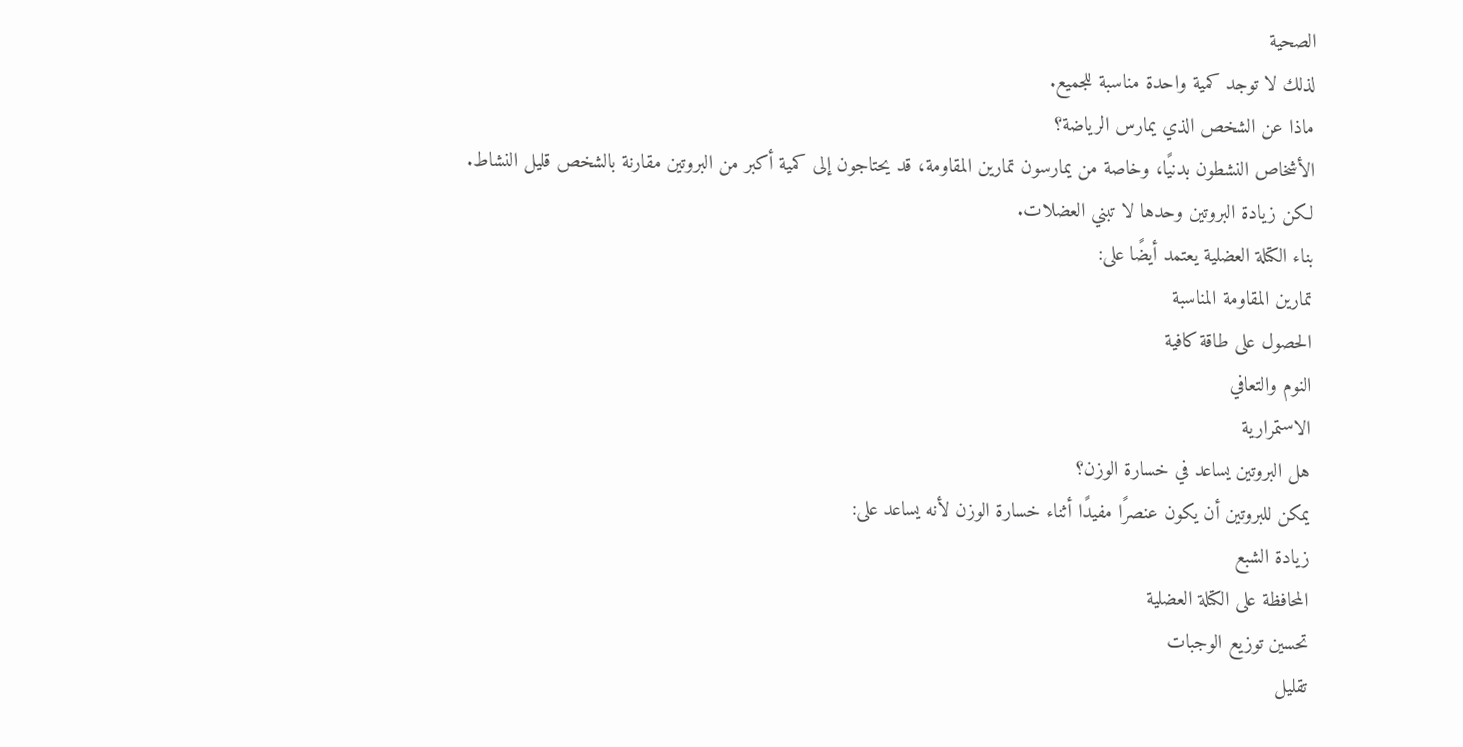الصحية
لذلك لا توجد كمية واحدة مناسبة للجميع.
ماذا عن الشخص الذي يمارس الرياضة؟
الأشخاص النشطون بدنيًا، وخاصة من يمارسون تمارين المقاومة، قد يحتاجون إلى كمية أكبر من البروتين مقارنة بالشخص قليل النشاط.
لكن زيادة البروتين وحدها لا تبني العضلات.
بناء الكتلة العضلية يعتمد أيضًا على:
تمارين المقاومة المناسبة
الحصول على طاقة كافية
النوم والتعافي
الاستمرارية
هل البروتين يساعد في خسارة الوزن؟
يمكن للبروتين أن يكون عنصرًا مفيدًا أثناء خسارة الوزن لأنه يساعد على:
زيادة الشبع
المحافظة على الكتلة العضلية
تحسين توزيع الوجبات
تقليل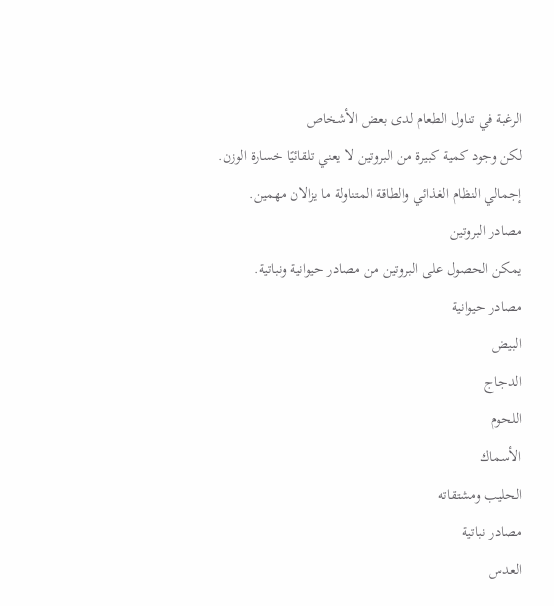الرغبة في تناول الطعام لدى بعض الأشخاص
لكن وجود كمية كبيرة من البروتين لا يعني تلقائيًا خسارة الوزن.
إجمالي النظام الغذائي والطاقة المتناولة ما يزالان مهمين.
مصادر البروتين
يمكن الحصول على البروتين من مصادر حيوانية ونباتية.
مصادر حيوانية
البيض
الدجاج
اللحوم
الأسماك
الحليب ومشتقاته
مصادر نباتية
العدس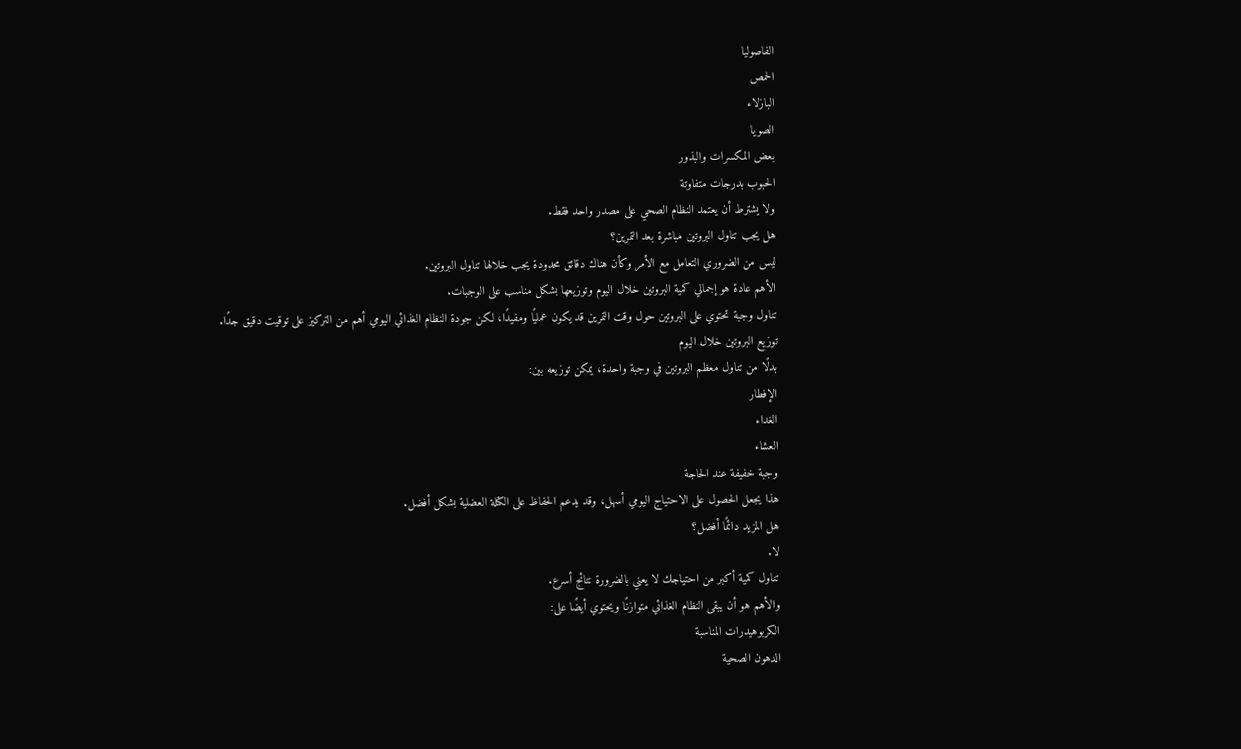الفاصوليا
الحمص
البازلاء
الصويا
بعض المكسرات والبذور
الحبوب بدرجات متفاوتة
ولا يشترط أن يعتمد النظام الصحي على مصدر واحد فقط.
هل يجب تناول البروتين مباشرة بعد التمرين؟
ليس من الضروري التعامل مع الأمر وكأن هناك دقائق محدودة يجب خلالها تناول البروتين.
الأهم عادة هو إجمالي كمية البروتين خلال اليوم وتوزيعها بشكل مناسب على الوجبات.
تناول وجبة تحتوي على البروتين حول وقت التمرين قد يكون عمليًا ومفيدًا، لكن جودة النظام الغذائي اليومي أهم من التركيز على توقيت دقيق جدًا.
توزيع البروتين خلال اليوم
بدلًا من تناول معظم البروتين في وجبة واحدة، يمكن توزيعه بين:
الإفطار
الغداء
العشاء
وجبة خفيفة عند الحاجة
هذا يجعل الحصول على الاحتياج اليومي أسهل، وقد يدعم الحفاظ على الكتلة العضلية بشكل أفضل.
هل المزيد دائمًا أفضل؟
لا.
تناول كمية أكبر من احتياجك لا يعني بالضرورة نتائج أسرع.
والأهم هو أن يبقى النظام الغذائي متوازنًا ويحتوي أيضًا على:
الكربوهيدرات المناسبة
الدهون الصحية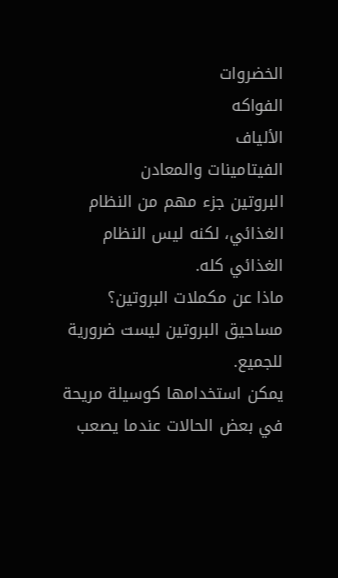الخضروات
الفواكه
الألياف
الفيتامينات والمعادن
البروتين جزء مهم من النظام الغذائي، لكنه ليس النظام الغذائي كله.
ماذا عن مكملات البروتين؟
مساحيق البروتين ليست ضرورية للجميع.
يمكن استخدامها كوسيلة مريحة في بعض الحالات عندما يصعب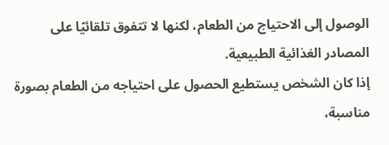الوصول إلى الاحتياج من الطعام، لكنها لا تتفوق تلقائيًا على المصادر الغذائية الطبيعية.
إذا كان الشخص يستطيع الحصول على احتياجه من الطعام بصورة مناسبة،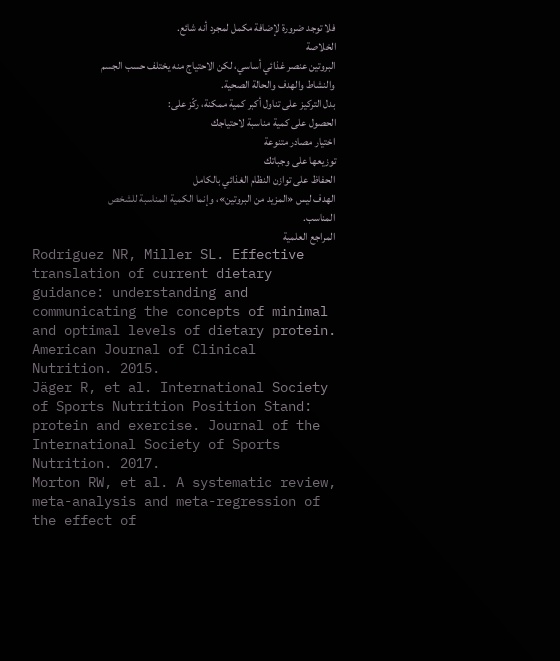فلا توجد ضرورة لإضافة مكمل لمجرد أنه شائع.
الخلاصة
البروتين عنصر غذائي أساسي، لكن الاحتياج منه يختلف حسب الجسم والنشاط والهدف والحالة الصحية.
بدل التركيز على تناول أكبر كمية ممكنة، ركّز على:
الحصول على كمية مناسبة لاحتياجك
اختيار مصادر متنوعة
توزيعها على وجباتك
الحفاظ على توازن النظام الغذائي بالكامل
الهدف ليس «المزيد من البروتين»، وإنما الكمية المناسبة للشخص المناسب.
المراجع العلمية
Rodriguez NR, Miller SL. Effective translation of current dietary guidance: understanding and communicating the concepts of minimal and optimal levels of dietary protein. American Journal of Clinical Nutrition. 2015.
Jäger R, et al. International Society of Sports Nutrition Position Stand: protein and exercise. Journal of the International Society of Sports Nutrition. 2017.
Morton RW, et al. A systematic review, meta-analysis and meta-regression of the effect of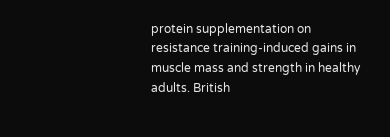protein supplementation on resistance training-induced gains in muscle mass and strength in healthy adults. British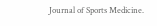Journal of Sports Medicine.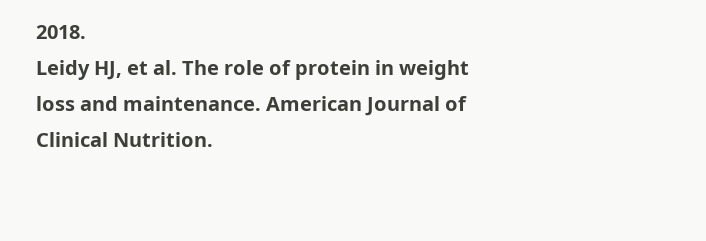2018.
Leidy HJ, et al. The role of protein in weight loss and maintenance. American Journal of Clinical Nutrition.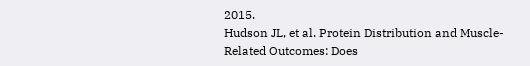2015.
Hudson JL, et al. Protein Distribution and Muscle-Related Outcomes: Does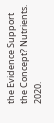the Evidence Support the Concept? Nutrients. 2020.